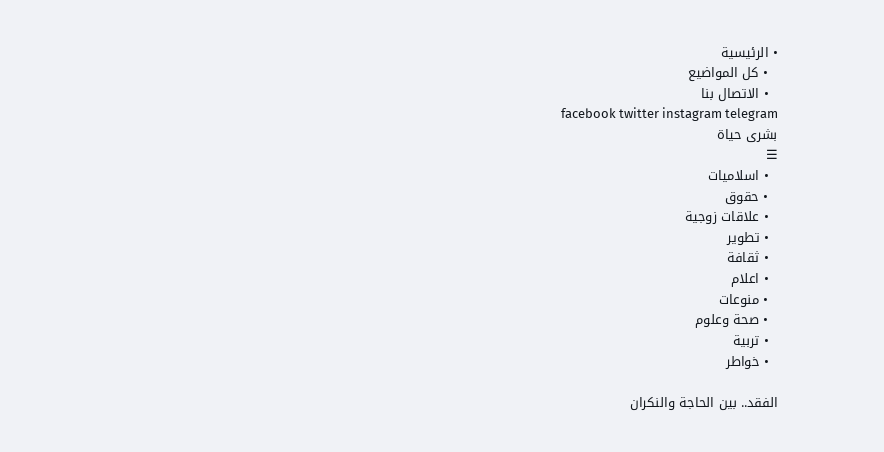• الرئيسية
  • كل المواضيع
  • الاتصال بنا
facebook twitter instagram telegram
بشرى حياة
☰
  • اسلاميات
  • حقوق
  • علاقات زوجية
  • تطوير
  • ثقافة
  • اعلام
  • منوعات
  • صحة وعلوم
  • تربية
  • خواطر

الفقد.. بين الحاجة والنكران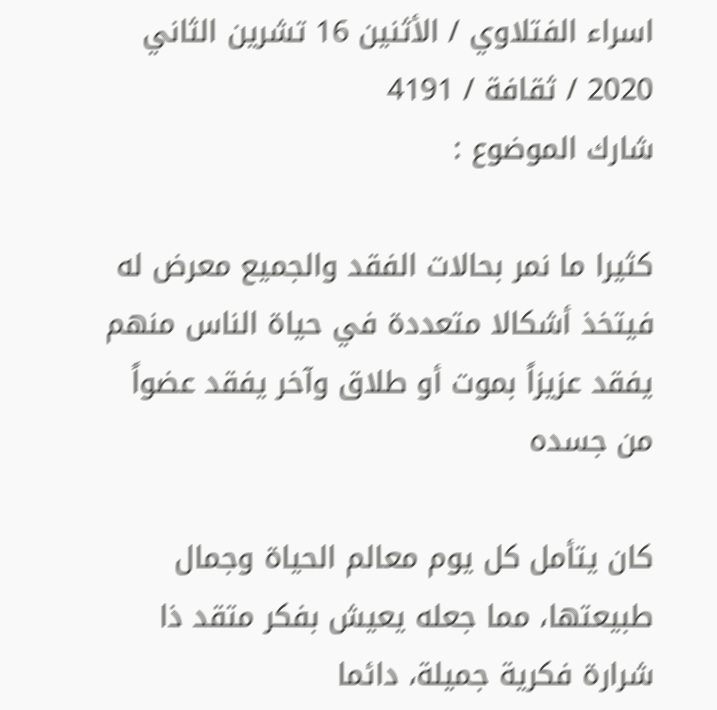اسراء الفتلاوي / الأثنين 16 تشرين الثاني 2020 / ثقافة / 4191
شارك الموضوع :

كثيرا ما نمر بحالات الفقد والجميع معرض له فيتخذ أشكالا متعددة في حياة الناس منهم يفقد عزيزاً بموت أو طلاق وآخر يفقد عضواً من جسده

كان يتأمل كل يوم معالم الحياة وجمال طبيعتها، مما جعله يعيش بفكر متقد ذا شرارة فكرية جميلة، دائما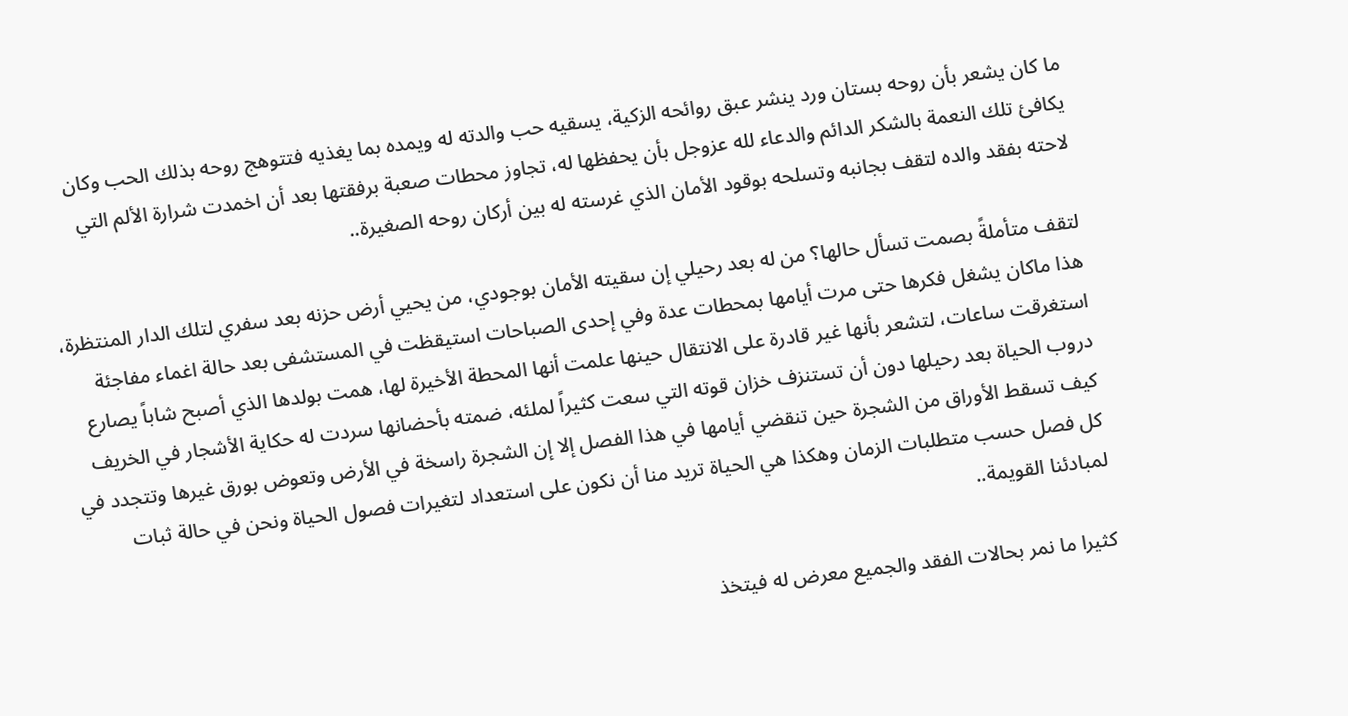ما كان يشعر بأن روحه بستان ورد ينشر عبق روائحه الزكية، يسقيه حب والدته له ويمده بما يغذيه فتتوهج روحه بذلك الحب وكان يكافئ تلك النعمة بالشكر الدائم والدعاء لله عزوجل بأن يحفظها له، تجاوز محطات صعبة برفقتها بعد أن اخمدت شرارة الألم التي لاحته بفقد والده لتقف بجانبه وتسلحه بوقود الأمان الذي غرسته له بين أركان روحه الصغيرة..

لتقف متأملةً بصمت تسأل حالها؟ من له بعد رحيلي إن سقيته الأمان بوجودي، من يحيي أرض حزنه بعد سفري لتلك الدار المنتظرة، هذا ماكان يشغل فكرها حتى مرت أيامها بمحطات عدة وفي إحدى الصباحات استيقظت في المستشفى بعد حالة اغماء مفاجئة استغرقت ساعات، لتشعر بأنها غير قادرة على الانتقال حينها علمت أنها المحطة الأخيرة لها، همت بولدها الذي أصبح شاباً يصارع دروب الحياة بعد رحيلها دون أن تستنزف خزان قوته التي سعت كثيراً لملئه، ضمته بأحضانها سردت له حكاية الأشجار في الخريف كيف تسقط الأوراق من الشجرة حين تنقضي أيامها في هذا الفصل إلا إن الشجرة راسخة في الأرض وتعوض بورق غيرها وتتجدد في كل فصل حسب متطلبات الزمان وهكذا هي الحياة تريد منا أن نكون على استعداد لتغيرات فصول الحياة ونحن في حالة ثبات لمبادئنا القويمة..

كثيرا ما نمر بحالات الفقد والجميع معرض له فيتخذ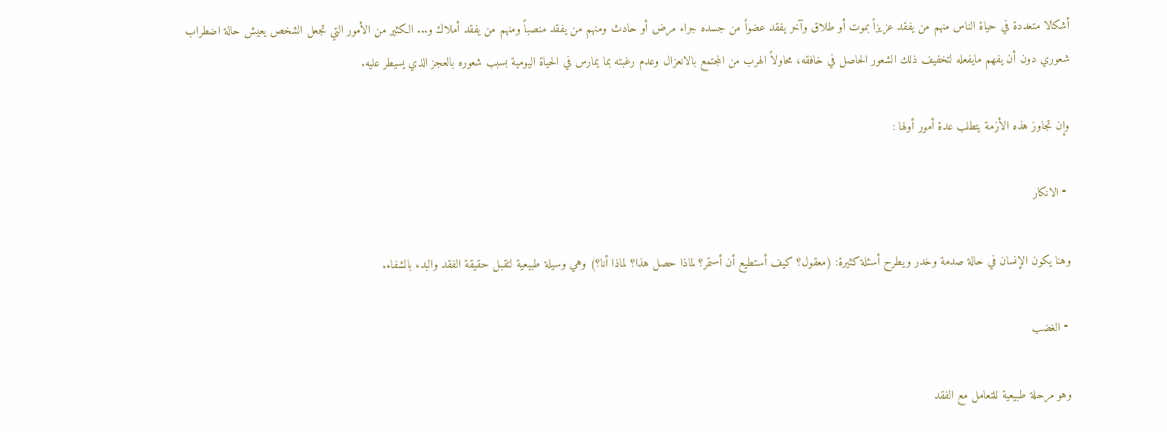أشكالا متعددة في حياة الناس منهم من يفقد عزيزاً بموت أو طلاق وآخر يفقد عضواً من جسده جراء مرض أو حادث ومنهم من يفقد منصباً ومنهم من يفقد أملاك و... الكثير من الأمور التي تجعل الشخص يعيش حالة اضطراب شعوري دون أن يفهم مايفعله لتخفيف ذلك الشعور الحاصل في خافقه، محاولاً الهرب من المجتمع بالانعزال وعدم رغبته بما يمارس في الحياة اليومية بسبب شعوره بالعجز الذي يسيطر عليه.

وإن تجاوز هذه الأزمة يتطلب عدة أمور أولها :

 ⁃ الانكار

وهنا يكون الإنسان في حالة صدمة وخدر ويطرح أسئلة كثيرة: (معقول؟ كيف أستطيع أن أستمر؟ لماذا حصل هذا؟ لماذا أنا؟) وهي وسيلة طبيعية لتقبل حقيقة الفقد والبدء بالشفاء.

 ⁃ الغضب

وهو مرحلة طبيعية للتعامل مع الفقد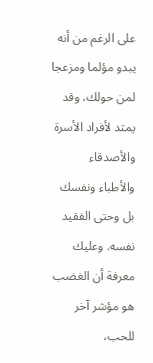على الرغم من أنه يبدو مؤلما ومزعجا لمن حولك، وقد يمتد لأفراد الأسرة والأصدقاء والأطباء ونفسك بل وحتى الفقيد نفسه. وعليك معرفة أن الغضب هو مؤشر آخر للحب،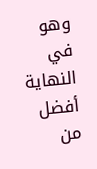وهو في النهاية أفضل من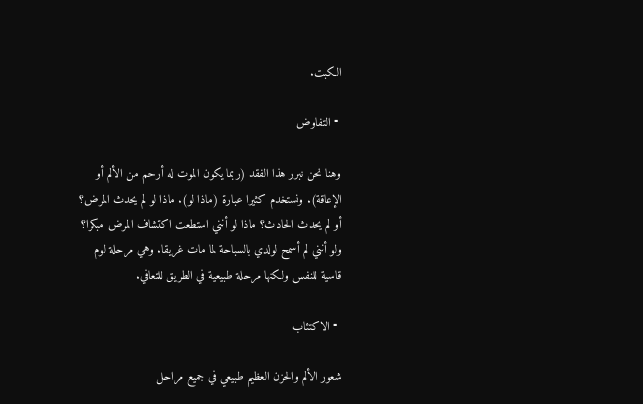الكبت.

 ⁃ التفاوض

وهنا نحن نبرر هذا الفقد (ربما يكون الموت له أرحم من الألم أو الإعاقة). ونستخدم كثيرا عبارة (ماذا لو). ماذا لو لم يحدث المرض؟ أو لم يحدث الحادث؟ ماذا لو أنني استطعت اكتشاف المرض مبكرا؟ ولو أنني لم أسمح لولدي بالسباحة لما مات غريقا. وهي مرحلة لوم قاسية للنفس ولكنها مرحلة طبيعية في الطريق للتعافي.

 ⁃ الاكتئاب

شعور الألم والحزن العظيم طبيعي في جميع مراحل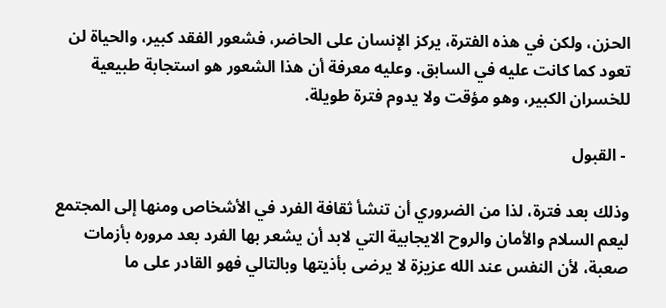الحزن، ولكن في هذه الفترة، يركز الإنسان على الحاضر، فشعور الفقد كبير، والحياة لن تعود كما كانت عليه في السابق. وعليه معرفة أن هذا الشعور هو استجابة طبيعية للخسران الكبير، وهو مؤقت ولا يدوم فترة طويلة.

 ⁃ القبول

وذلك بعد فترة، لذا من الضروري أن تنشأ ثقافة الفرد في الأشخاص ومنها إلى المجتمع ليعم السلام والأمان والروح الايجابية التي لابد أن يشعر بها الفرد بعد مروره بأزمات صعبة، لأن النفس عند الله عزيزة لا يرضى بأذيتها وبالتالي فهو القادر على ما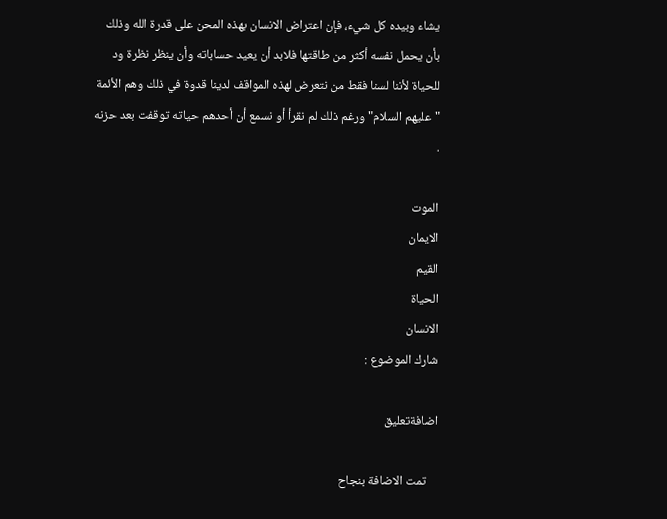يشاء وبيده كل شيء، فإن اعتراض الانسان بهذه المحن على قدرة الله وذلك بأن يحمل نفسه أكثر من طاقتها فلابد أن يعيد حساباته وأن ينظر نظرة ود للحياة لأننا لسنا فقط من نتعرض لهذه المواقف لدينا قدوة في ذلك وهم الأئمة "عليهم السلام" ورغم ذلك لم نقرأ أو نسمع أن أحدهم حياته توقفت بعد حزنه .

الموت
الايمان
القيم
الحياة
الانسان
شارك الموضوع :

اضافةتعليق

    تمت الاضافة بنجاح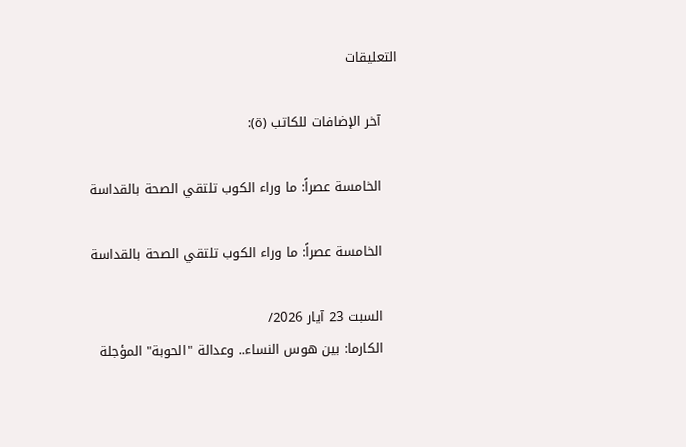التعليقات

    آخر الإضافات للكاتب (ة):

    الخامسة عصراً: ما وراء الكوب تلتقي الصحة بالقداسة

    الخامسة عصراً: ما وراء الكوب تلتقي الصحة بالقداسة

    السبت 23 آيار 2026/
    الكارما: بين هوس النساء.. وعدالة "الحوبة" المؤجلة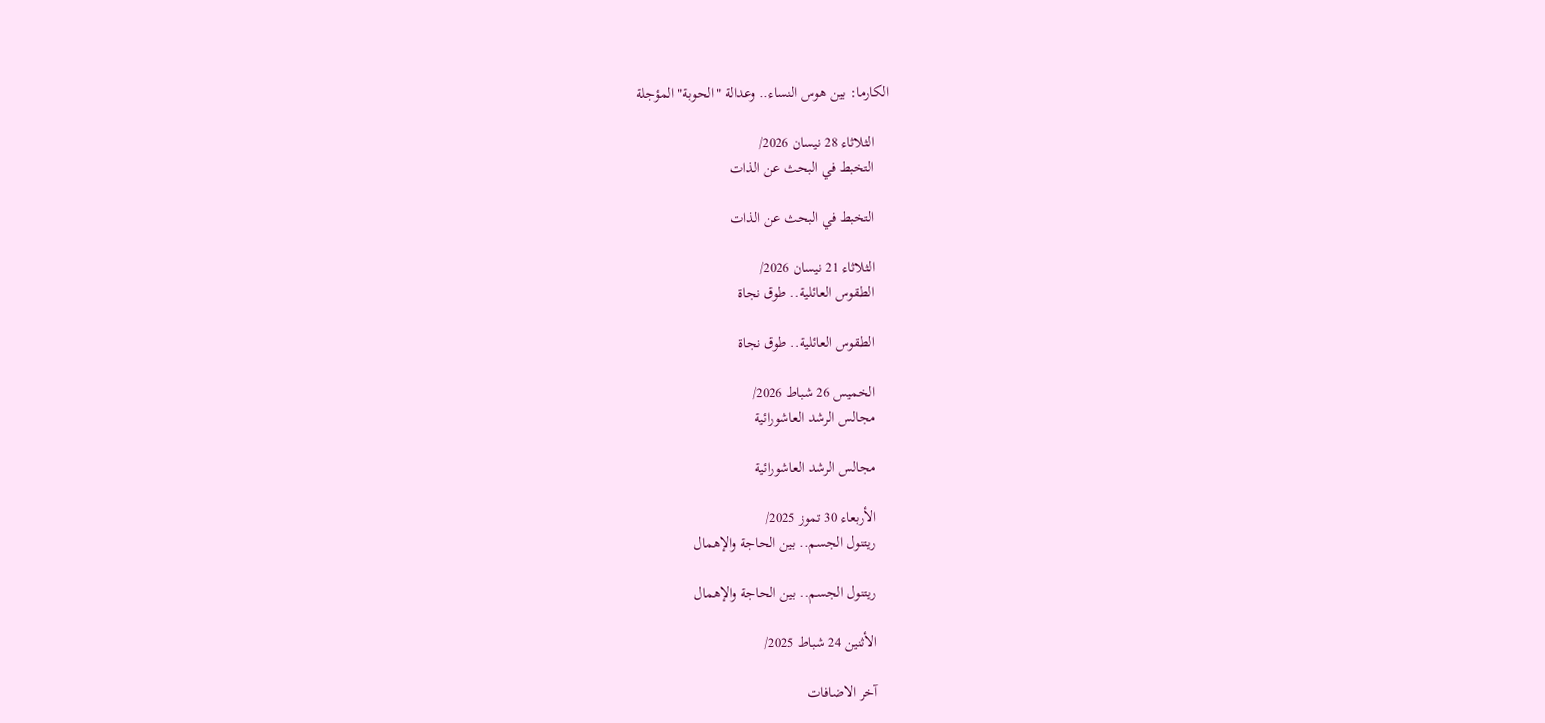الكارما: بين هوس النساء.. وعدالة "الحوبة" المؤجلة

    الثلاثاء 28 نيسان 2026/
    التخبط في البحث عن الذات

    التخبط في البحث عن الذات

    الثلاثاء 21 نيسان 2026/
    الطقوس العائلية.. طوق نجاة

    الطقوس العائلية.. طوق نجاة

    الخميس 26 شباط 2026/
    مجالس الرشد العاشورائية

    مجالس الرشد العاشورائية

    الأربعاء 30 تموز 2025/
    ريتنول الجسم.. بين الحاجة والإهمال

    ريتنول الجسم.. بين الحاجة والإهمال

    الأثنين 24 شباط 2025/

    آخر الاضافات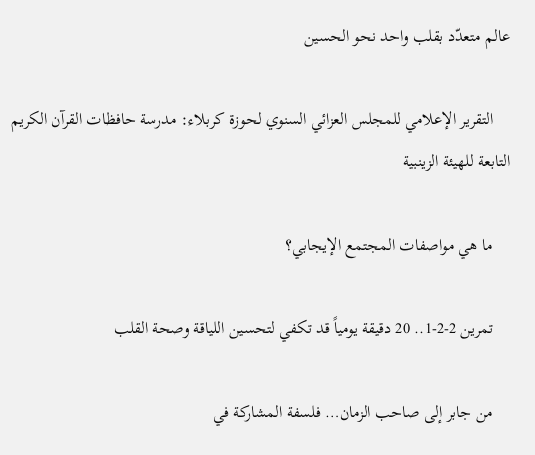عالم متعدّد بقلب واحد نحو الحسين

    التقرير الإعلامي للمجلس العزائي السنوي لحوزة كربلاء: مدرسة حافظات القرآن الكريم التابعة للهيئة الزينبية

    ما هي مواصفات المجتمع الإيجابي؟

    تمرين 2-2-1.. 20 دقيقة يومياً قد تكفي لتحسين اللياقة وصحة القلب

    من جابر إلى صاحب الزمان… فلسفة المشاركة في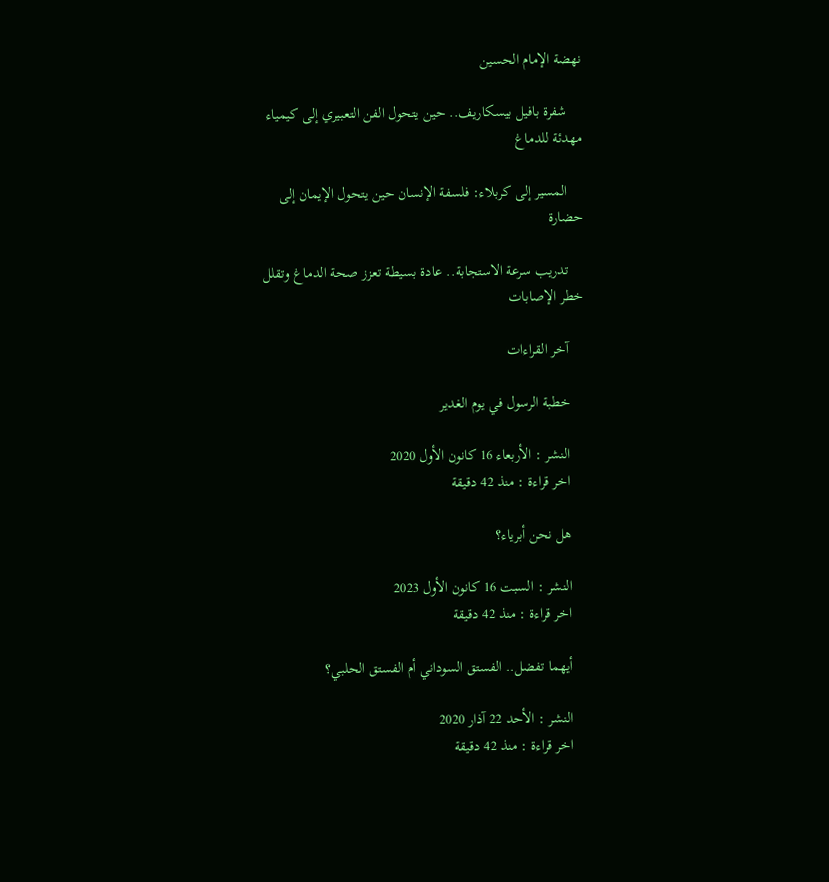نهضة الإمام الحسين

    شفرة بافيل بيسكاريف.. حين يتحول الفن التعبيري إلى كيمياء مهدئة للدماغ

    المسير إلى كربلاء: فلسفة الإنسان حين يتحول الإيمان إلى حضارة

    تدريب سرعة الاستجابة.. عادة بسيطة تعزز صحة الدماغ وتقلل خطر الإصابات

    آخر القراءات

    خطبة الرسول في يوم الغدير

    النشر : الأربعاء 16 كانون الأول 2020
    اخر قراءة : منذ 42 دقيقة

    هل نحن أبرياء؟

    النشر : السبت 16 كانون الأول 2023
    اخر قراءة : منذ 42 دقيقة

    أيهما تفضل.. الفستق السوداني أم الفستق الحلبي؟

    النشر : الأحد 22 آذار 2020
    اخر قراءة : منذ 42 دقيقة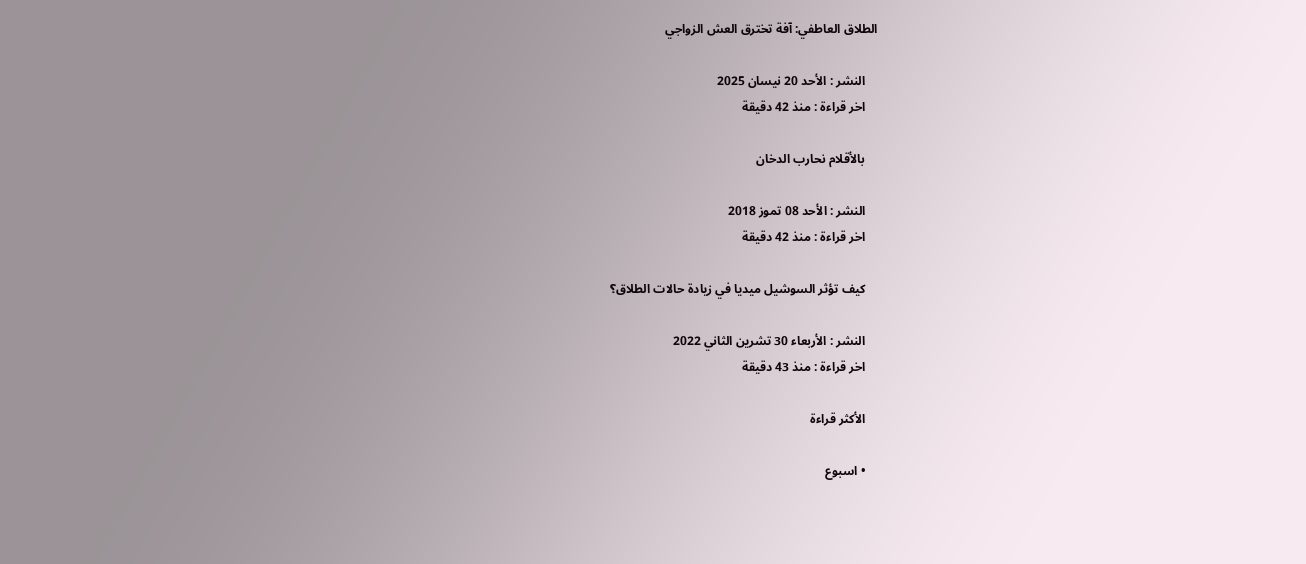الطلاق العاطفي: آفة تخترق العش الزواجي

    النشر : الأحد 20 نيسان 2025
    اخر قراءة : منذ 42 دقيقة

    بالأقلام نحارب الدخان

    النشر : الأحد 08 تموز 2018
    اخر قراءة : منذ 42 دقيقة

    كيف تؤثر السوشيل ميديا في زيادة حالات الطلاق؟

    النشر : الأربعاء 30 تشرين الثاني 2022
    اخر قراءة : منذ 43 دقيقة

    الأكثر قراءة

    • اسبوع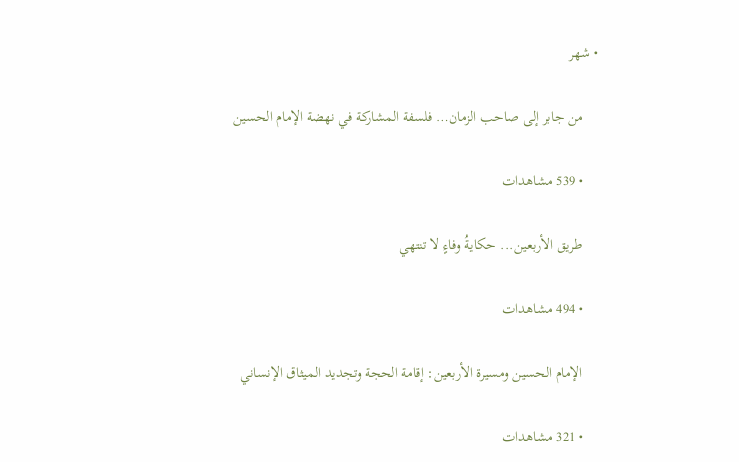• شهر

    من جابر إلى صاحب الزمان… فلسفة المشاركة في نهضة الإمام الحسين

    • 539 مشاهدات

    طريق الأربعين... حكايةُ وفاءٍ لا تنتهي

    • 494 مشاهدات

    الإمام الحسين ومسيرة الأربعين: إقامة الحجة وتجديد الميثاق الإنساني

    • 321 مشاهدات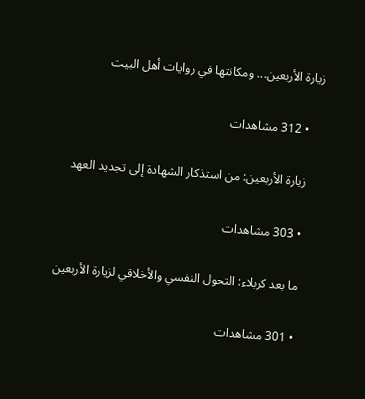زيارة الأربعين... ومكانتها في روايات أهل البيت

    • 312 مشاهدات

    زيارة الأربعين: من استذكار الشهادة إلى تجديد العهد

    • 303 مشاهدات

    ما بعد كربلاء: التحول النفسي والأخلاقي لزيارة الأربعين

    • 301 مشاهدات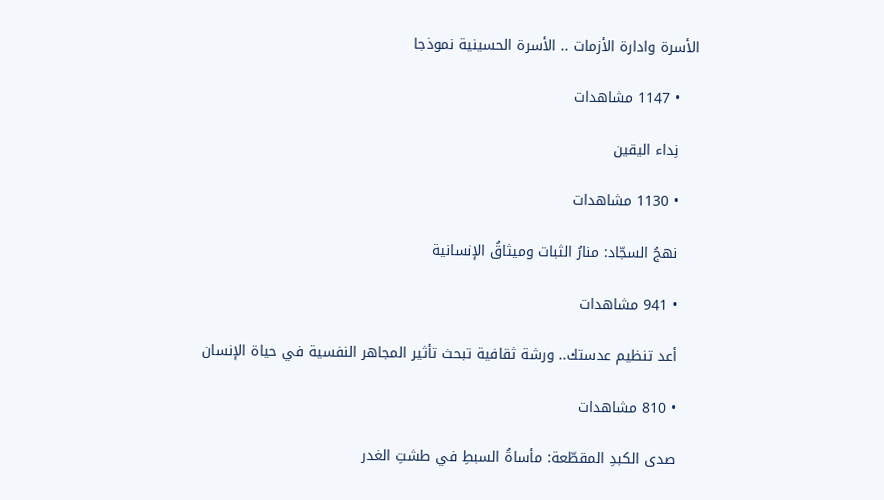الأسرة وادارة الأزمات .. الأسرة الحسينية نموذجا

    • 1147 مشاهدات

    نِداء اليقين

    • 1130 مشاهدات

    نهجُ السجّاد: منارُ الثبات وميثاقُ الإنسانية

    • 941 مشاهدات

    أعد تنظيم عدستك.. ورشة ثقافية تبحث تأثير المجاهر النفسية في حياة الإنسان

    • 810 مشاهدات

    صدى الكبدِ المقطّعة: مأساةُ السبطِ في طشتِ الغدر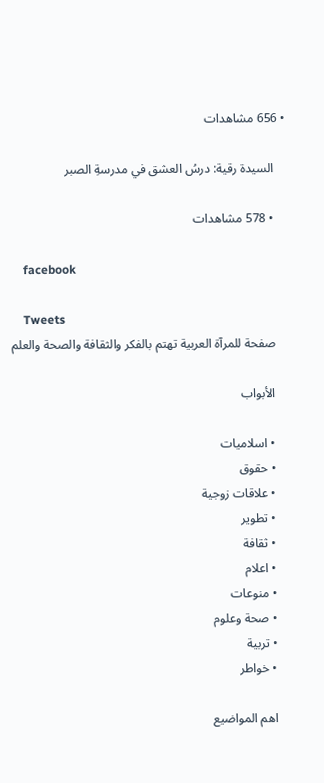• 656 مشاهدات

    السيدة رقية: درسُ العشق في مدرسةِ الصبر

    • 578 مشاهدات

    facebook

    Tweets
    صفحة للمرآة العربية تهتم بالفكر والثقافة والصحة والعلم

    الأبواب

    • اسلاميات
    • حقوق
    • علاقات زوجية
    • تطوير
    • ثقافة
    • اعلام
    • منوعات
    • صحة وعلوم
    • تربية
    • خواطر

    اهم المواضيع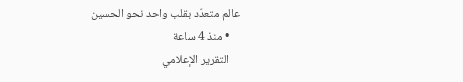عالم متعدّد بقلب واحد نحو الحسين
    • منذ 4 ساعة
    التقرير الإعلامي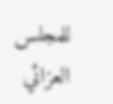للمجلس العزائي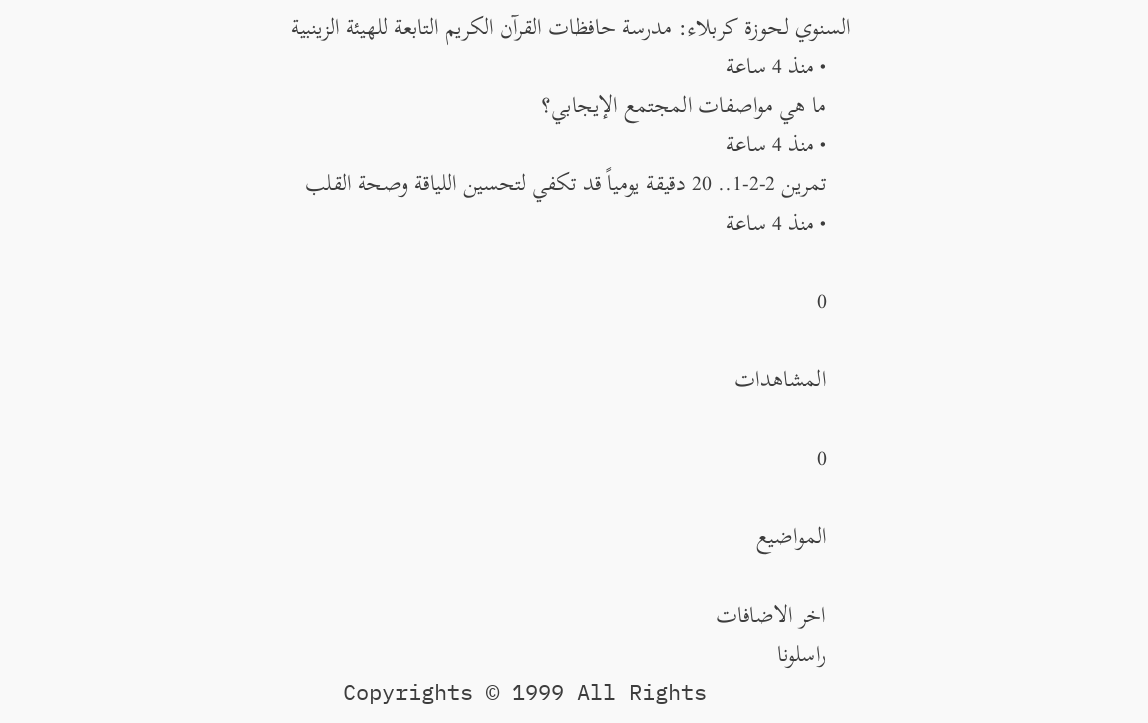السنوي لحوزة كربلاء: مدرسة حافظات القرآن الكريم التابعة للهيئة الزينبية
    • منذ 4 ساعة
    ما هي مواصفات المجتمع الإيجابي؟
    • منذ 4 ساعة
    تمرين 2-2-1.. 20 دقيقة يومياً قد تكفي لتحسين اللياقة وصحة القلب
    • منذ 4 ساعة

    0

    المشاهدات

    0

    المواضيع

    اخر الاضافات
    راسلونا
    Copyrights © 1999 All Rights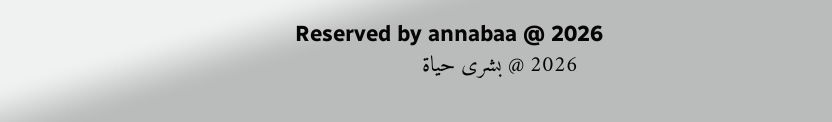Reserved by annabaa @ 2026
    2026 @ بشرى حياة